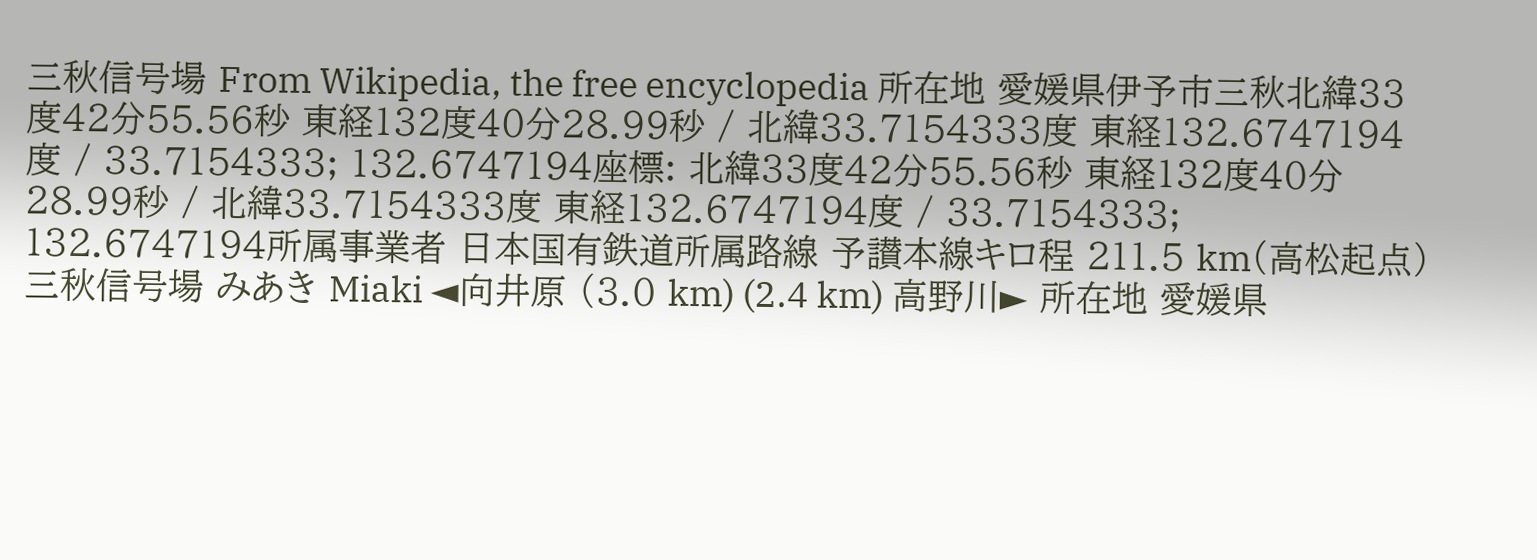三秋信号場 From Wikipedia, the free encyclopedia 所在地 愛媛県伊予市三秋北緯33度42分55.56秒 東経132度40分28.99秒 / 北緯33.7154333度 東経132.6747194度 / 33.7154333; 132.6747194座標: 北緯33度42分55.56秒 東経132度40分28.99秒 / 北緯33.7154333度 東経132.6747194度 / 33.7154333; 132.6747194所属事業者 日本国有鉄道所属路線 予讃本線キロ程 211.5 km(高松起点)三秋信号場 みあき Miaki ◄向井原 (3.0 km) (2.4 km) 高野川► 所在地 愛媛県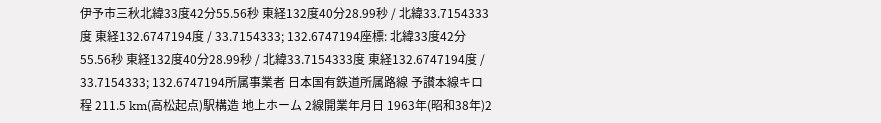伊予市三秋北緯33度42分55.56秒 東経132度40分28.99秒 / 北緯33.7154333度 東経132.6747194度 / 33.7154333; 132.6747194座標: 北緯33度42分55.56秒 東経132度40分28.99秒 / 北緯33.7154333度 東経132.6747194度 / 33.7154333; 132.6747194所属事業者 日本国有鉄道所属路線 予讃本線キロ程 211.5 km(高松起点)駅構造 地上ホーム 2線開業年月日 1963年(昭和38年)2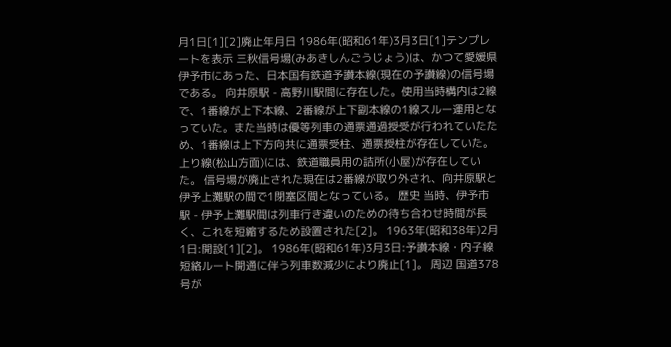月1日[1][2]廃止年月日 1986年(昭和61年)3月3日[1]テンプレートを表示 三秋信号場(みあきしんごうじょう)は、かつて愛媛県伊予市にあった、日本国有鉄道予讃本線(現在の予讃線)の信号場である。 向井原駅 - 高野川駅間に存在した。使用当時構内は2線で、1番線が上下本線、2番線が上下副本線の1線スルー運用となっていた。また当時は優等列車の通票通過授受が行われていたため、1番線は上下方向共に通票受柱、通票授柱が存在していた。 上り線(松山方面)には、鉄道職員用の詰所(小屋)が存在していた。 信号場が廃止された現在は2番線が取り外され、向井原駅と伊予上灘駅の間で1閉塞区間となっている。 歴史 当時、伊予市駅 - 伊予上灘駅間は列車行き違いのための待ち合わせ時間が長く、これを短縮するため設置された[2]。 1963年(昭和38年)2月1日:開設[1][2]。 1986年(昭和61年)3月3日:予讃本線・内子線短絡ルート開通に伴う列車数減少により廃止[1]。 周辺 国道378号が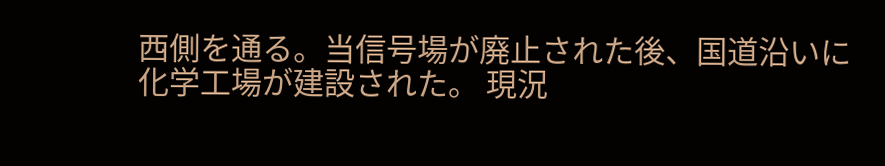西側を通る。当信号場が廃止された後、国道沿いに化学工場が建設された。 現況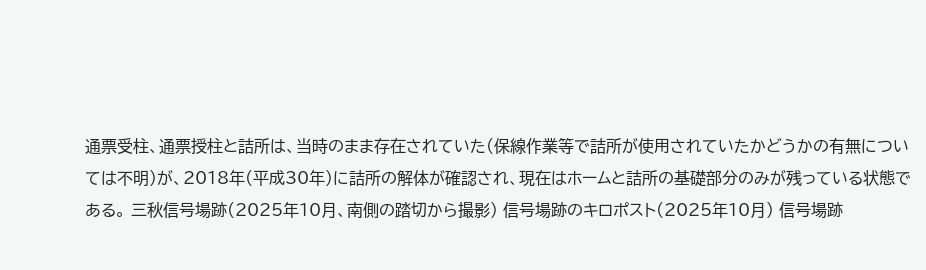通票受柱、通票授柱と詰所は、当時のまま存在されていた(保線作業等で詰所が使用されていたかどうかの有無については不明)が、2018年(平成30年)に詰所の解体が確認され、現在はホームと詰所の基礎部分のみが残っている状態である。 三秋信号場跡(2025年10月、南側の踏切から撮影) 信号場跡のキロポスト(2025年10月) 信号場跡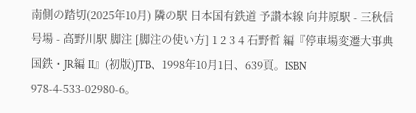南側の踏切(2025年10月) 隣の駅 日本国有鉄道 予讃本線 向井原駅 - 三秋信号場 - 高野川駅 脚注 [脚注の使い方] 1 2 3 4 石野哲 編『停車場変遷大事典 国鉄・JR編 II』(初版)JTB、1998年10月1日、639頁。ISBN 978-4-533-02980-6。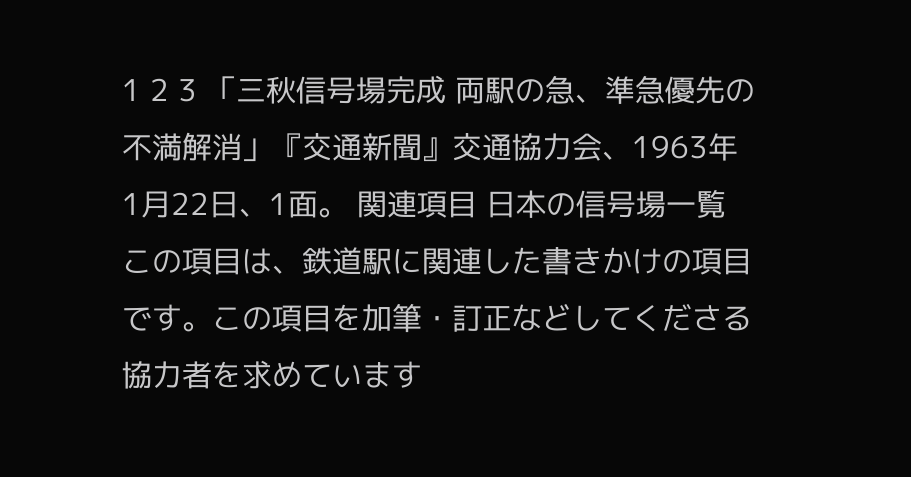1 2 3 「三秋信号場完成 両駅の急、準急優先の不満解消」『交通新聞』交通協力会、1963年1月22日、1面。 関連項目 日本の信号場一覧 この項目は、鉄道駅に関連した書きかけの項目です。この項目を加筆・訂正などしてくださる協力者を求めています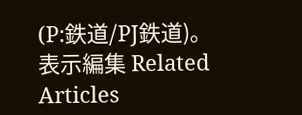(P:鉄道/PJ鉄道)。表示編集 Related Articles